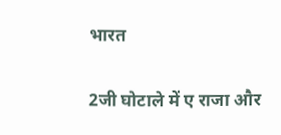भारत

2जी घोटाले में ए राजा और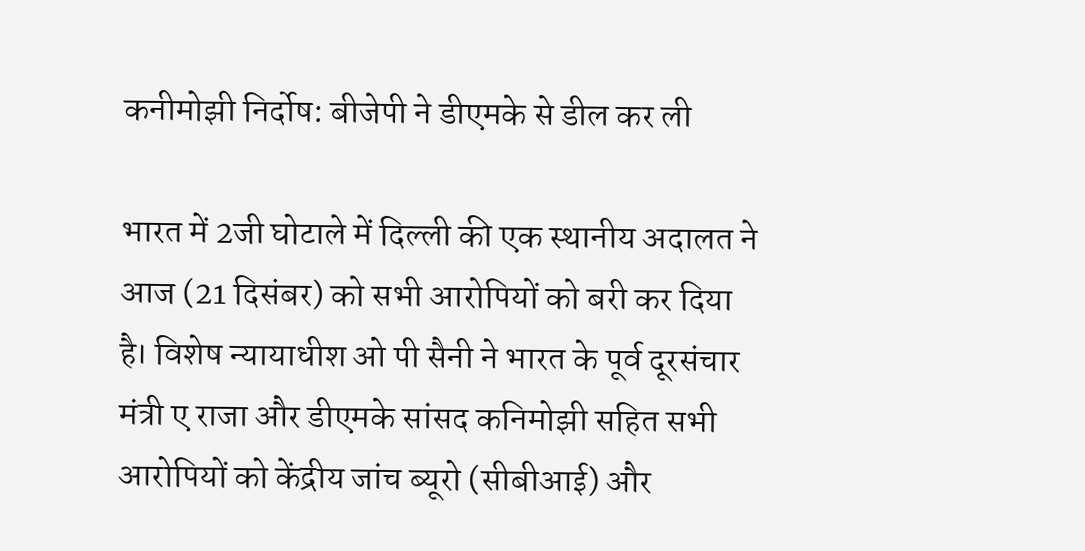कनीमोझी निर्दोष: बीजेपी ने डीएमके से डील कर ली

भारत में 2जी घोटाले में दिल्ली की एक स्थानीय अदालत ने आज (21 दिसंबर) को सभी आरोपियों को बरी कर दिया है। विशेष न्यायाधीश ओ पी सैनी ने भारत के पूर्व दूरसंचार मंत्री ए राजा और डीएमके सांसद कनिमोझी सहित सभी आरोपियों को केंद्रीय जांच ब्यूरो (सीबीआई) और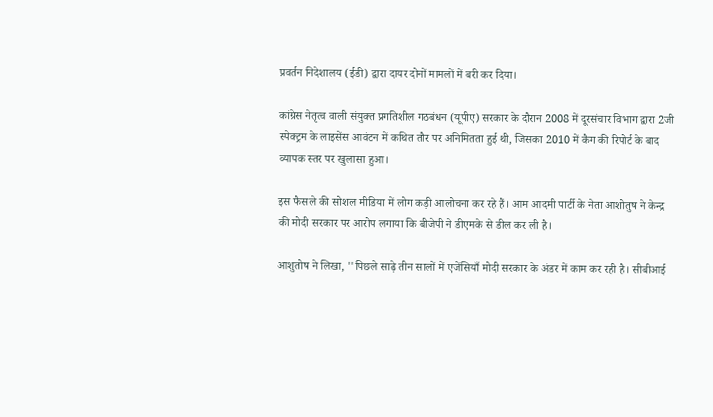प्रवर्तन निदेशालय (ईडी) द्वारा दायर दोनों मामलों में बरी कर दिया।

कांग्रेस नेतृत्व वाली संयुक्त प्रगतिशील गठबंधन (यूपीए) सरकार के दौरान 2008 में दूरसंचार विभाग द्वारा 2जी स्पेक्ट्रम के लाइसेंस आवंटन में कथित तौर पर अनिमितता हुई थी, जिसका 2010 में कैग की रिपोर्ट के बाद व्यापक स्तर पर खुलासा हुआ।

इस फैसले की सोशल मीडिया में लोग कड़ी आलोचना कर रहे हैं। आम आदमी पार्टी के नेता आशोतुष ने केन्द्र की मोदी सरकार पर आरोप लगाया कि बीजेपी ने डीएमके से डील कर ली है।

आशुतोष ने लिखा, ''पिछले साढ़े तीन सालों में एजेंसियाँ मोदी सरकार के अंडर में काम कर रही है। सीबीआई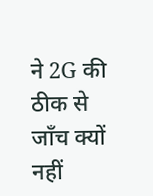ने 2G की ठीक से जाँच क्यों नहीं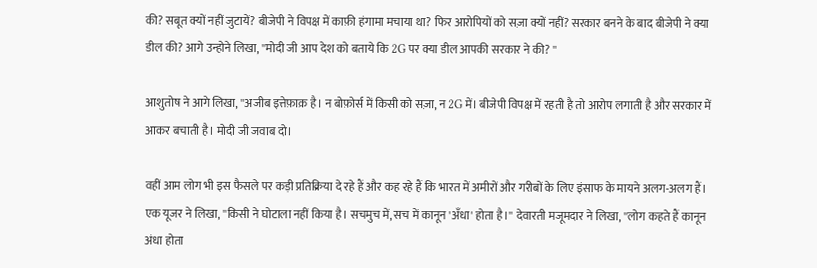की? सबूत क्यों नहीं जुटायें? बीजेपी ने विपक्ष में काफ़ी हंगामा मचाया था? फिर आरोपियों को सज़ा क्यों नहीं? सरकार बनने के बाद बीजेपी ने क्या डील की? आगे उन्होने लिखा, ''मोदी जी आप देश को बताये कि 2G पर क्या डील आपकी सरकार ने की? ''

आशुतोष ने आगे लिखा, ''अजीब इत्तेफ़ाक़ है। न बोफ़ोर्स में किसी को सज़ा, न 2G में। बीजेपी विपक्ष में रहती है तो आरोप लगाती है और सरकार में आकर बचाती है। मोदी जी जवाब दो।

वहीं आम लोग भी इस फैसले पर कड़ी प्रतिक्रिया दे रहे हैं और कह रहे हैं कि भारत में अमीरों और गरीबों के लिए इंसाफ के मायने अलग-अलग हैं। एक यूजर ने लिखा, ''किसी ने घोटाला नहीं किया है। सचमुच में, सच में कानून 'अँधा' होता है।'' देवारती मजूमदार ने लिखा, ''लोग कहते हैं कानून अंधा होता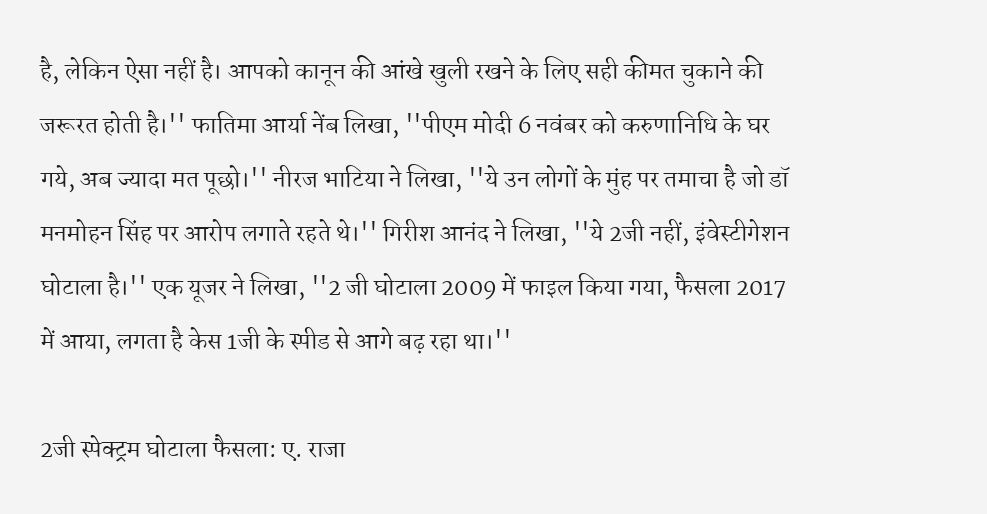है, लेकिन ऐसा नहीं है। आपको कानून की आंखे खुली रखने के लिए सही कीमत चुकाने की जरूरत होती है।'' फातिमा आर्या नेंब लिखा, ''पीएम मोदी 6 नवंबर को करुणानिधि के घर गये, अब ज्यादा मत पूछो।'' नीरज भाटिया ने लिखा, ''ये उन लोगों के मुंह पर तमाचा है जो डॉ मनमोहन सिंह पर आरोप लगाते रहते थे।'' गिरीश आनंद ने लिखा, ''ये 2जी नहीं, इंवेस्टीगेशन घोटाला है।'' एक यूजर ने लिखा, ''2 जी घोटाला 2009 में फाइल किया गया, फैसला 2017 में आया, लगता है केस 1जी के स्पीड से आगे बढ़ रहा था।''

2जी स्पेक्ट्रम घोटाला फैसला: ए. राजा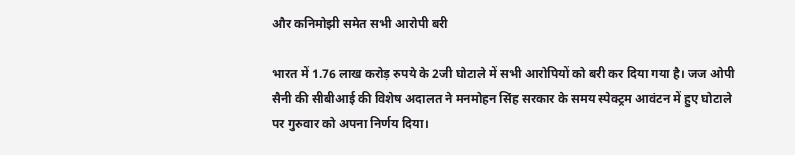और कनिमोझी समेत सभी आरोपी बरी

भारत में 1.76 लाख करोड़ रुपये के 2जी घोटाले में सभी आरोपियों को बरी कर दिया गया है। जज ओपी सैनी की सीबीआई की विशेष अदालत ने मनमोहन सिंह सरकार के समय स्‍पेक्‍ट्रम आवंटन में हुए घोटाले पर गुरुवार को अपना निर्णय दिया।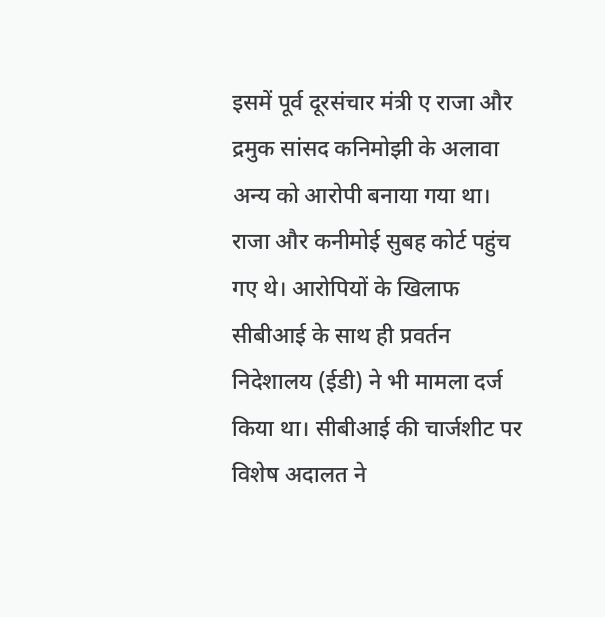इसमें पूर्व दूरसंचार मंत्री ए राजा और द्रमुक सांसद कनिमोझी के अलावा अन्‍य को आरोपी बनाया गया था। राजा और कनीमोई सुबह कोर्ट पहुंच गए थे। आरोपियों के खिलाफ सीबीआई के साथ ही प्रवर्तन निदेशालय (ईडी) ने भी मामला दर्ज किया था। सीबीआई की चार्जशीट पर विशेष अदालत ने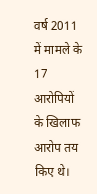वर्ष 2011 में मामले के 17 आरोपियों के खिलाफ आरोप तय किए थे।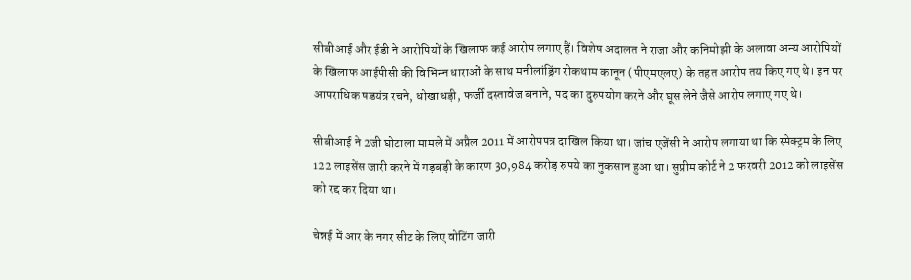सीबीआई और ईडी ने आरोपियों के खिलाफ कई आरोप लगाए हैं। विशेष अदालत ने राजा और कनिमोझी के अलावा अन्‍य आरोपियों के खिलाफ आईपीसी की विभिन्‍न धाराओं के साथ मनीलांड्रिंग रोकथाम कानून (पीएमएलए) के तहत आरोप तय किए गए थे। इन पर आपराधिक षडयंत्र रचने, धोखाधड़ी, फर्जी दस्‍तावेज बनाने, पद का दुरुपयोग करने और घूस लेने जैसे आरोप लगाए गए थे।

सीबीआई ने 2जी घोटाला मामले में अप्रैल 2011 में आरोपपत्र दाखिल किया था। जांच एजेंसी ने आरोप लगाया था कि स्‍पेक्‍ट्रम के लिए 122 लाइसेंस जारी करने में गड़बड़ी के कारण 30,984 करोड़ रुपये का नुकसान हुआ था। सुप्रीम कोर्ट ने 2 फरवरी 2012 को लाइसेंस को रद्द कर दिया था।

चेन्नई में आर के नगर सीट के लिए वोटिंग जारी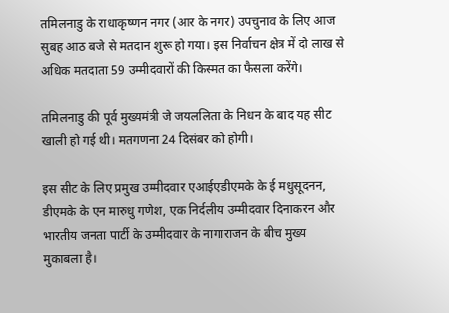तमिलनाडु के राधाकृष्णन नगर (आर के नगर) उपचुनाव के लिए आज सुबह आठ बजे से मतदान शुरू हो गया। इस निर्वाचन क्षेत्र में दो लाख से अधिक मतदाता 59 उम्मीदवारों की किस्मत का फैसला करेंगे।

तमिलनाडु की पूर्व मुख्यमंत्री जे जयललिता के निधन के बाद यह सीट खाली हो गई थी। मतगणना 24 दिसंबर को होगी।

इस सीट के लिए प्रमुख उम्मीदवार एआईएडीएमके के ई मधुसूदनन, डीएमके के एन मारुधु गणेश, एक निर्दलीय उम्मीदवार दिनाकरन और भारतीय जनता पार्टी के उम्मीदवार के नागाराजन के बीच मुख्य मुकाबला है।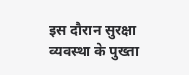इस दौरान सुरक्षा व्यवस्था के पुख्ता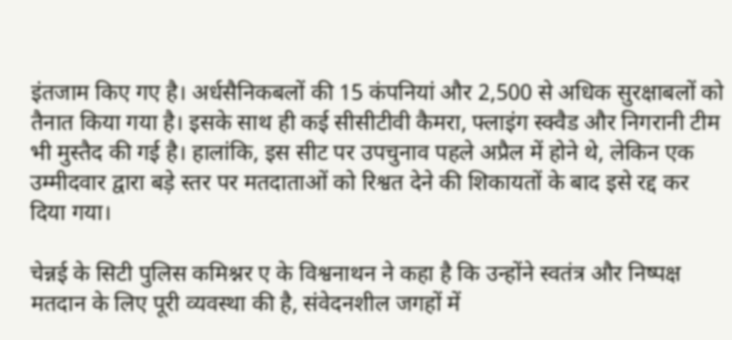इंतजाम किए गए है। अर्धसैनिकबलों की 15 कंपनियां और 2,500 से अधिक सुरक्षाबलों को तैनात किया गया है। इसके साथ ही कई सीसीटीवी कैमरा, फ्लाइंग स्क्वैड और निगरानी टीम भी मुस्तैद की गई है। हालांकि, इस सीट पर उपचुनाव पहले अप्रैल में होने थे, लेकिन एक उम्मीदवार द्वारा बड़े स्तर पर मतदाताओं को रिश्वत देने की शिकायतों के बाद इसे रद्द कर दिया गया।

चेन्नई के सिटी पुलिस कमिश्नर ए के विश्वनाथन ने कहा है कि उन्होंने स्वतंत्र और निष्पक्ष मतदान के लिए पूरी व्यवस्था की है, संवेदनशील जगहों में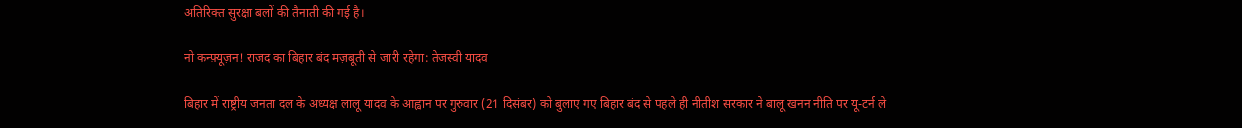अतिरिक्त सुरक्षा बलों की तैनाती की गई है।

नो कन्फ़्यूज़न! राजद का बिहार बंद मज़बूती से जारी रहेगा: तेजस्वी यादव

बिहार में राष्ट्रीय जनता दल के अध्यक्ष लालू यादव के आह्वान पर गुरुवार (21 दिसंबर) को बुलाए गए बिहार बंद से पहले ही नीतीश सरकार ने बालू खनन नीति पर यू-टर्न ले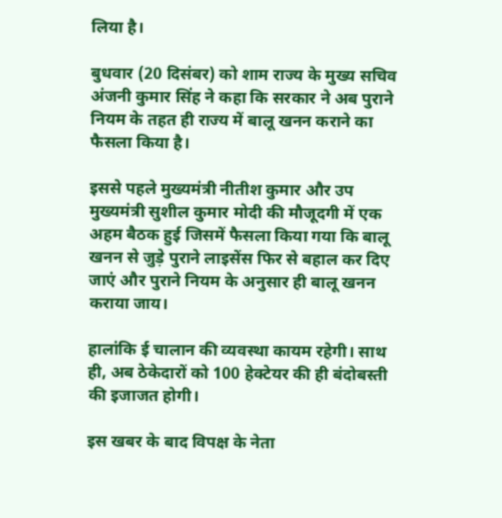लिया है।

बुधवार (20 दिसंबर) को शाम राज्य के मुख्य सचिव अंजनी कुमार सिंह ने कहा कि सरकार ने अब पुराने नियम के तहत ही राज्य में बालू खनन कराने का फैसला किया है।

इससे पहले मुख्यमंत्री नीतीश कुमार और उप मुख्यमंत्री सुशील कुमार मोदी की मौजूदगी में एक अहम बैठक हुई जिसमें फैसला किया गया कि बालू खनन से जुड़े पुराने लाइसेंस फिर से बहाल कर दिए जाएं और पुराने नियम के अनुसार ही बालू खनन कराया जाय।

हालांकि ई चालान की व्यवस्था कायम रहेगी। साथ ही, अब ठेकेदारों को 100 हेक्टेयर की ही बंदोबस्ती की इजाजत होगी।

इस खबर के बाद विपक्ष के नेता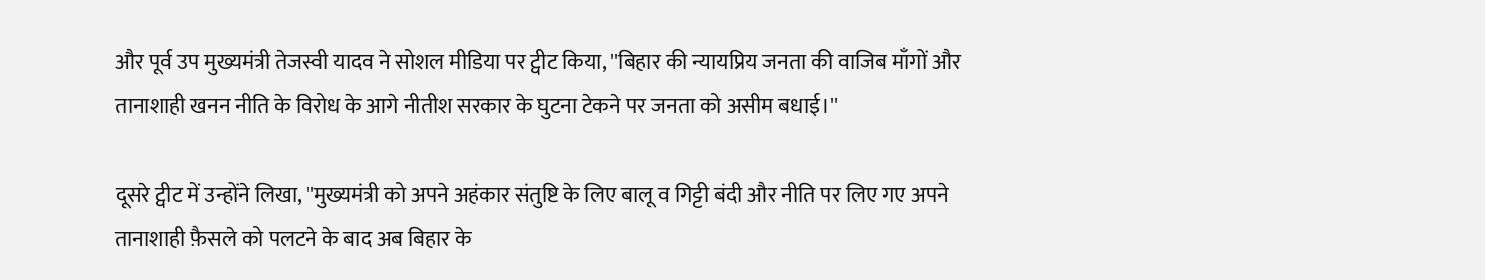और पूर्व उप मुख्यमंत्री तेजस्वी यादव ने सोशल मीडिया पर ट्वीट किया, ''बिहार की न्यायप्रिय जनता की वाजिब माँगों और तानाशाही खनन नीति के विरोध के आगे नीतीश सरकार के घुटना टेकने पर जनता को असीम बधाई।''

दूसरे ट्वीट में उन्होंने लिखा, ''मुख्यमंत्री को अपने अहंकार संतुष्टि के लिए बालू व गिट्टी बंदी और नीति पर लिए गए अपने तानाशाही फ़ैसले को पलटने के बाद अब बिहार के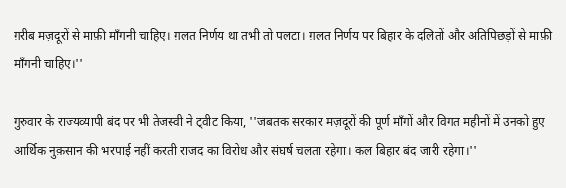ग़रीब मज़दूरों से माफ़ी माँगनी चाहिए। ग़लत निर्णय था तभी तो पलटा। ग़लत निर्णय पर बिहार के दलितों और अतिपिछड़ों से माफ़ी माँगनी चाहिए।''

गुरुवार के राज्यव्यापी बंद पर भी तेजस्वी ने ट्वीट किया, ''जबतक सरकार मज़दूरों की पूर्ण माँगों और विगत महीनों में उनको हुए आर्थिक नुक़सान की भरपाई नहीं करती राजद का विरोध और संघर्ष चलता रहेगा। कल बिहार बंद जारी रहेगा।''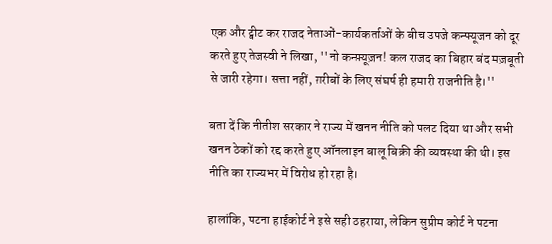एक और ट्वीट कर राजद नेताओं-कार्यकर्ताओं के बीच उपजे कन्फ्यूजन को दूर करते हुए तेजस्वी ने लिखा, ''नो कन्फ़्यूज़न! कल राजद का बिहार बंद मज़बूती से जारी रहेगा। सत्ता नहीं, ग़रीबों के लिए संघर्ष ही हमारी राजनीति है।''

बता दें कि नीतीश सरकार ने राज्य में खनन नीति को पलट दिया था और सभी खनन ठेकों को रद्द करते हुए ऑनलाइन बालू बिक्री की व्यवस्था की थी। इस नीति का राज्यभर में विरोध हो रहा है।

हालांकि, पटना हाईकोर्ट ने इसे सही ठहराया, लेकिन सुप्रीम कोर्ट ने पटना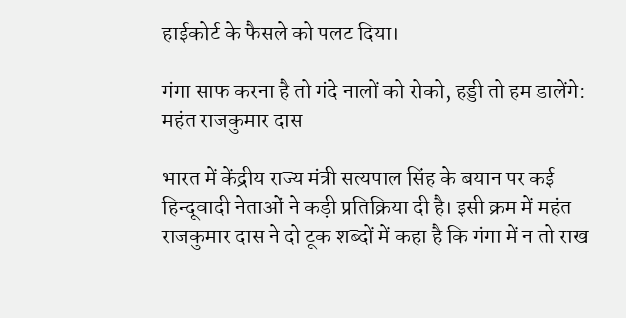हाईकोर्ट के फैसले को पलट दिया।

गंगा साफ करना है तो गंदे नालों को रोको, हड्डी तो हम डालेंगे: महंत राजकुमार दास

भारत में केंद्रीय राज्य मंत्री सत्यपाल सिंह के बयान पर कई हिन्दूवादी नेताओं ने कड़ी प्रतिक्रिया दी है। इसी क्रम में महंत राजकुमार दास ने दो टूक शब्दों में कहा है कि गंगा में न तो राख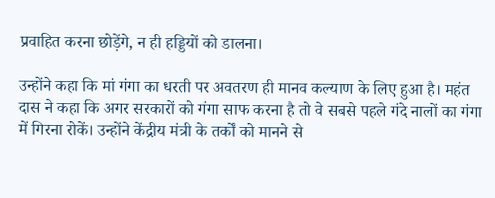प्रवाहित करना छोड़ेंगे, न ही हड्डियों को डालना।

उन्होंने कहा कि मां गंगा का धरती पर अवतरण ही मानव कल्याण के लिए हुआ है। महंत दास ने कहा कि अगर सरकारों को गंगा साफ करना है तो वे सबसे पहले गंदे नालों का गंगा में गिरना रोकें। उन्होंने केंद्रीय मंत्री के तर्कों को मानने से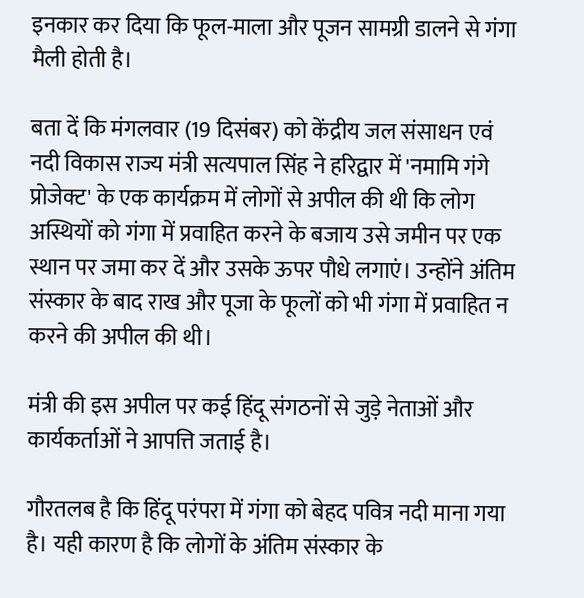इनकार कर दिया कि फूल-माला और पूजन सामग्री डालने से गंगा मैली होती है।

बता दें कि मंगलवार (19 दिसंबर) को केंद्रीय जल संसाधन एवं नदी विकास राज्य मंत्री सत्यपाल सिंह ने हरिद्वार में 'नमामि गंगे प्रोजेक्ट' के एक कार्यक्रम में लोगों से अपील की थी कि लोग अस्थियों को गंगा में प्रवाहित करने के बजाय उसे जमीन पर एक स्थान पर जमा कर दें और उसके ऊपर पौधे लगाएं। उन्होंने अंतिम संस्कार के बाद राख और पूजा के फूलों को भी गंगा में प्रवाहित न करने की अपील की थी।

मंत्री की इस अपील पर कई हिंदू संगठनों से जुड़े नेताओं और कार्यकर्ताओं ने आपत्ति जताई है।

गौरतलब है कि हिंदू परंपरा में गंगा को बेहद पवित्र नदी माना गया है। यही कारण है कि लोगों के अंतिम संस्कार के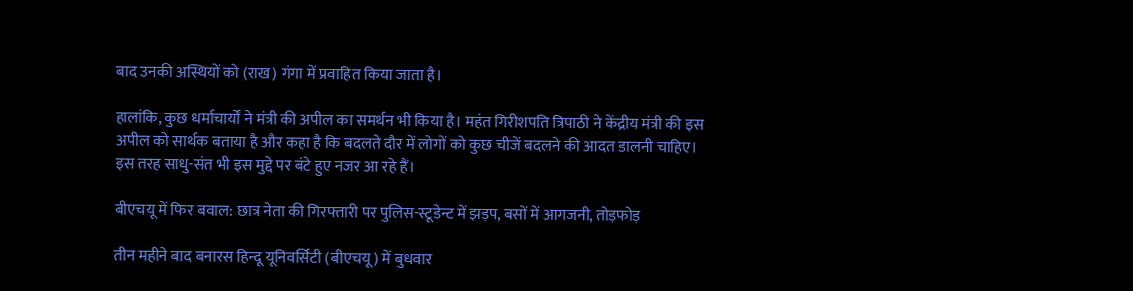बाद उनकी अस्थियों को (राख) गंगा में प्रवाहित किया जाता है।

हालांकि, कुछ धर्माचार्यों ने मंत्री की अपील का समर्थन भी किया है। महंत गिरीशपति त्रिपाठी ने केंद्रीय मंत्री की इस अपील को सार्थक बताया है और कहा है कि बदलते दौर में लोगों को कुछ चीजें बदलने की आदत डालनी चाहिए। इस तरह साधु-संत भी इस मुद्दे पर बंटे हुए नजर आ रहे हैं।

बीएचयू में फिर बवाल: छात्र नेता की गिरफ्तारी पर पुलिस-स्टूडेन्ट में झड़प, बसों में आगजनी, तोड़फोड़

तीन महीने बाद बनारस हिन्दू यूनिवर्सिटी (बीएचयू) में बुधवार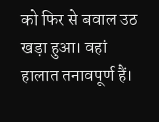को फिर से बवाल उठ खड़ा हुआ। वहां हालात तनावपूर्ण हैं।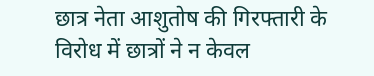छात्र नेता आशुतोष की गिरफ्तारी के विरोध में छात्रों ने न केवल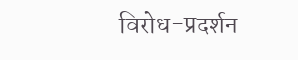विरोध-प्रदर्शन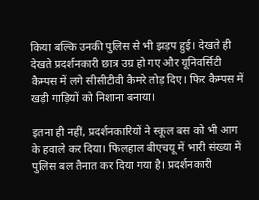किया बल्कि उनकी पुलिस से भी झड़प हुई। देखते ही देखते प्रदर्शनकारी छात्र उग्र हो गए और यूनिवर्सिटी कैम्पस में लगे सीसीटीवी कैमरे तोड़ दिए। फिर कैम्पस में खड़ी गाड़ियों को निशाना बनाया।

इतना ही नहीं, प्रदर्शनकारियों ने स्कूल बस को भी आग के हवाले कर दिया। फिलहाल बीएचयू में भारी संख्या में पुलिस बल तैनात कर दिया गया है। प्रदर्शनकारी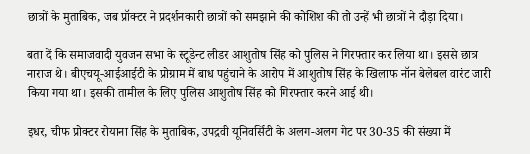छात्रों के मुताबिक, जब प्रॉक्टर ने प्रदर्शनकारी छात्रों को समझाने की कोशिश की तो उन्हें भी छात्रों ने दौड़ा दिया।

बता दें कि समाजवादी युवजन सभा के स्टूडेन्ट लीडर आशुतोष सिंह को पुलिस ने गिरफ्तार कर लिया था। इससे छात्र नाराज थे। बीएचयू-आईआईटी के प्रोग्राम में बाध पहुंचाने के आरोप में आशुतोष सिंह के खिलाफ नॉन बेलेबल वारंट जारी किया गया था। इसकी तामील के लिए पुलिस आशुतोष सिंह को गिरफ्तार करने आई थी।

इधर, चीफ प्रोक्टर रोयाना सिंह के मुताबिक, उपद्रवी यूनिवर्सिटी के अलग-अलग गेट पर 30-35 की संख्या में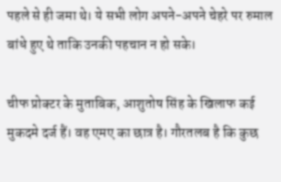पहले से ही जमा थे। ये सभी लोग अपने-अपने चेहरे पर रुमाल बांधे हुए थे ताकि उनकी पहचान न हो सके।

चीफ प्रोक्टर के मुताबिक, आशुतोष सिंह के खिलाफ कई मुकदमे दर्ज हैं। वह एमए का छात्र है। गौरतलब है कि कुछ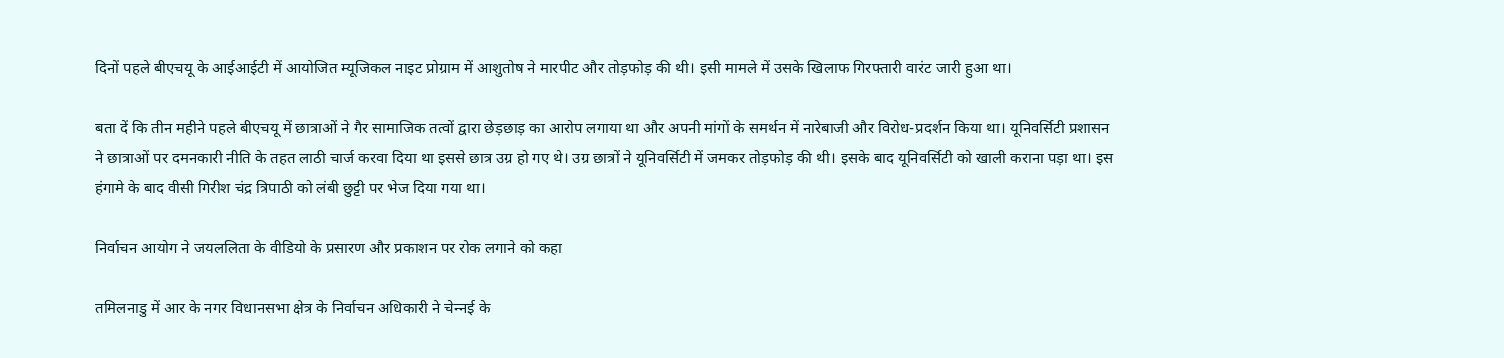दिनों पहले बीएचयू के आईआईटी में आयोजित म्यूजिकल नाइट प्रोग्राम में आशुतोष ने मारपीट और तोड़फोड़ की थी। इसी मामले में उसके खिलाफ गिरफ्तारी वारंट जारी हुआ था।

बता दें कि तीन महीने पहले बीएचयू में छात्राओं ने गैर सामाजिक तत्वों द्वारा छेड़छाड़ का आरोप लगाया था और अपनी मांगों के समर्थन में नारेबाजी और विरोध-प्रदर्शन किया था। यूनिवर्सिटी प्रशासन ने छात्राओं पर दमनकारी नीति के तहत लाठी चार्ज करवा दिया था इससे छात्र उग्र हो गए थे। उग्र छात्रों ने यूनिवर्सिटी में जमकर तोड़फोड़ की थी। इसके बाद यूनिवर्सिटी को खाली कराना पड़ा था। इस हंगामे के बाद वीसी गिरीश चंद्र त्रिपाठी को लंबी छुट्टी पर भेज दिया गया था।

निर्वाचन आयोग ने जयललिता के वीडियो के प्रसारण और प्रकाशन पर रोक लगाने को कहा

तमिलनाडु में आर के नगर विधानसभा क्षेत्र के निर्वाचन अधिकारी ने चेन्‍नई के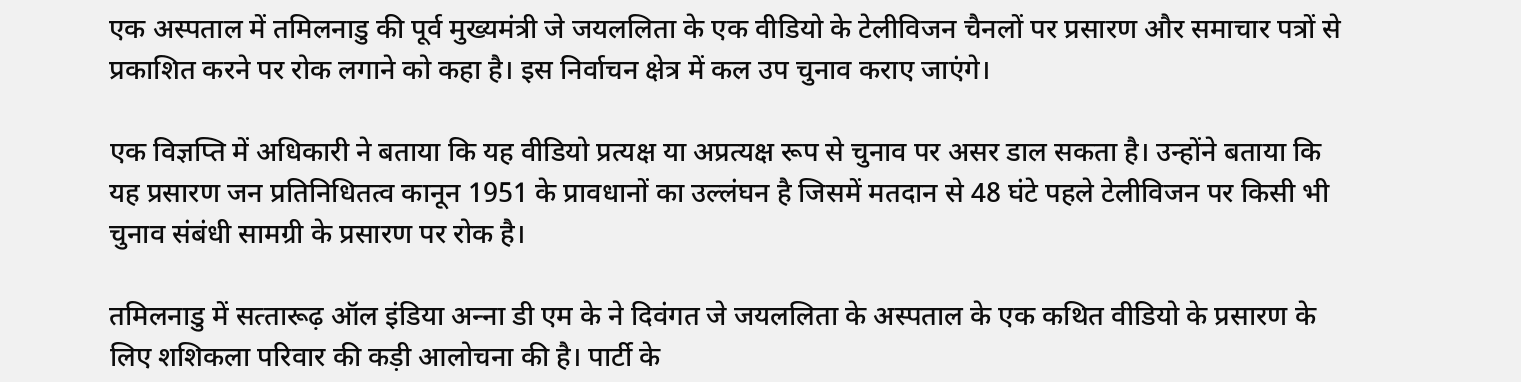एक अस्‍पताल में तमिलनाडु की पूर्व मुख्‍यमंत्री जे जयललिता के एक वीडियो के टेलीविजन चैनलों पर प्रसारण और समाचार पत्रों से प्रकाशित करने पर रोक लगाने को कहा है। इस निर्वाचन क्षेत्र में कल उप चुनाव कराए जाएंगे।

एक विज्ञप्ति में अधिकारी ने बताया कि यह वीडियो प्रत्‍यक्ष या अप्रत्‍यक्ष रूप से चुनाव पर असर डाल सकता है। उन्‍होंने बताया कि यह प्रसारण जन प्रतिनिधितत्‍व कानून 1951 के प्रावधानों का उल्‍लंघन है जिसमें मतदान से 48 घंटे पहले टेलीविजन पर किसी भी चुनाव संबंधी सामग्री के प्रसारण पर रोक है।

तमिलनाडु में सत्‍तारूढ़ ऑल इंडिया अन्‍ना डी एम के ने दिवंगत जे जयललिता के अस्‍पताल के एक कथित वीडियो के प्रसारण के लिए शशिकला परिवार की कड़ी आलोचना की है। पार्टी के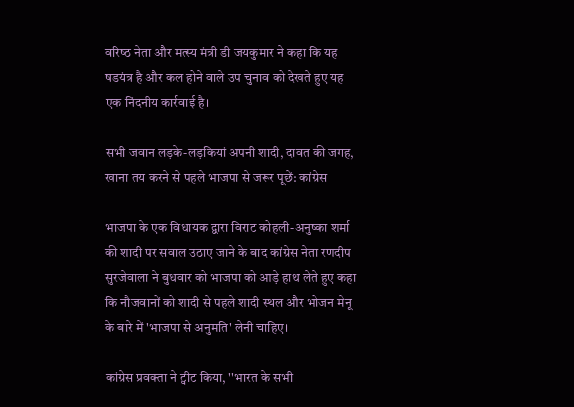वरिष्‍ठ नेता और मत्‍स्‍य मंत्री डी जयकुमार ने कहा कि यह षडयंत्र है और कल होने वाले उप चुनाव को देखते हुए यह एक निंदनीय कार्रवाई है।

सभी जवान लड़के-लड़कियां अपनी शादी, दावत की जगह, खाना तय करने से पहले भाजपा से जरूर पूछें: कांग्रेस

भाजपा के एक विधायक द्वारा विराट कोहली-अनुष्का शर्मा की शादी पर सवाल उठाए जाने के बाद कांग्रेस नेता रणदीप सुरजेवाला ने बुधवार को भाजपा को आड़े हाथ लेते हुए कहा कि नौजवानों को शादी से पहले शादी स्थल और भोजन मेनू के बारे में 'भाजपा से अनुमति' लेनी चाहिए।

कांग्रेस प्रवक्ता ने ट्वीट किया, ''भारत के सभी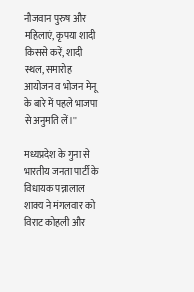नौजवान पुरुष और महिलाएं, कृपया शादी किससे करें, शादी स्थल, समारोह आयोजन व भोजन मेनू के बारे में पहले भाजपा से अनुमति लें।''

मध्यप्रदेश के गुना से भारतीय जनता पार्टी के विधायक पन्नालाल शाक्य ने मंगलवार को विराट कोहली और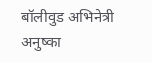बॉलीवुड अभिनेत्री अनुष्का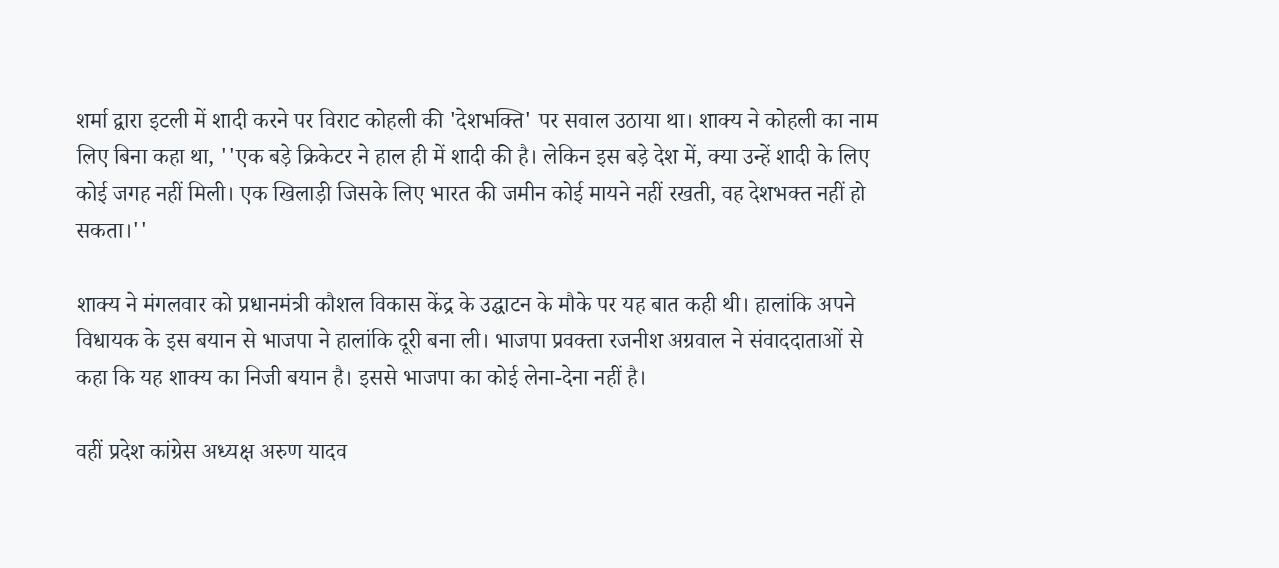शर्मा द्वारा इटली में शादी करने पर विराट कोहली की 'देशभक्ति' पर सवाल उठाया था। शाक्य ने कोहली का नाम लिए बिना कहा था, ''एक बड़े क्रिकेटर ने हाल ही में शादी की है। लेकिन इस बड़े देश में, क्या उन्हें शादी के लिए कोई जगह नहीं मिली। एक खिलाड़ी जिसके लिए भारत की जमीन कोई मायने नहीं रखती, वह देशभक्त नहीं हो सकता।''

शाक्य ने मंगलवार को प्रधानमंत्री कौशल विकास केंद्र के उद्घाटन के मौके पर यह बात कही थी। हालांकि अपने विधायक के इस बयान से भाजपा ने हालांकि दूरी बना ली। भाजपा प्रवक्ता रजनीश अग्रवाल ने संवाददाताओं से कहा कि यह शाक्य का निजी बयान है। इससे भाजपा का कोई लेना-देना नहीं है।

वहीं प्रदेश कांग्रेस अध्यक्ष अरुण यादव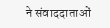ने संवाददाताओं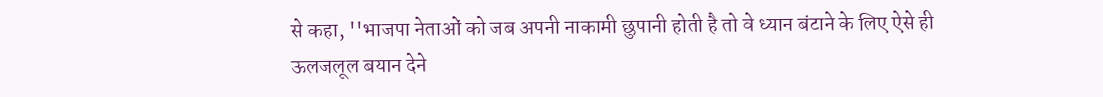से कहा, ''भाजपा नेताओं को जब अपनी नाकामी छुपानी होती है तो वे ध्यान बंटाने के लिए ऐसे ही ऊलजलूल बयान देने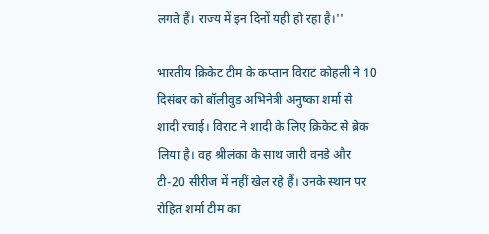लगते हैं। राज्य में इन दिनों यही हो रहा है।''

भारतीय क्रिकेट टीम के कप्तान विराट कोहली ने 10 दिसंबर को बॉलीवुड अभिनेत्री अनुष्का शर्मा से शादी रचाई। विराट ने शादी के लिए क्रिकेट से ब्रेक लिया है। वह श्रीलंका के साथ जारी वनडे और टी-20 सीरीज में नहीं खेल रहे हैं। उनके स्थान पर रोहित शर्मा टीम का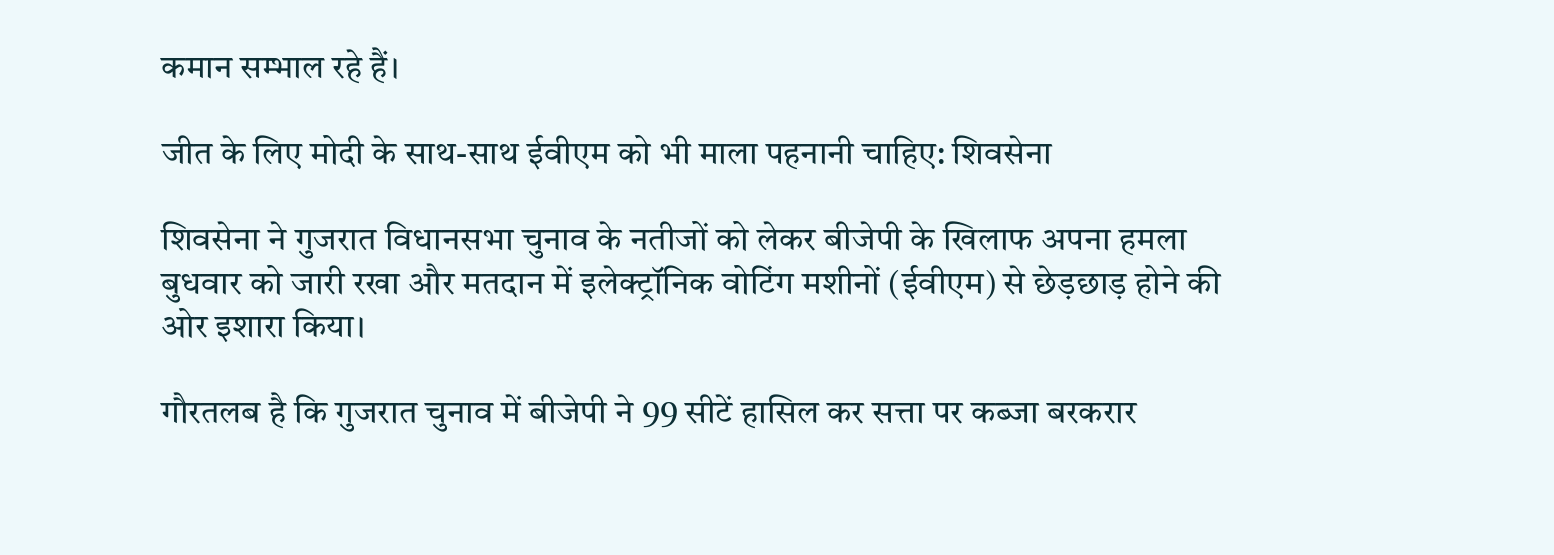कमान सम्भाल रहे हैं।

जीत के लिए मोदी के साथ-साथ ईवीएम को भी माला पहनानी चाहिए: शिवसेना

शिवसेना ने गुजरात विधानसभा चुनाव के नतीजों को लेकर बीजेपी के खिलाफ अपना हमला बुधवार को जारी रखा और मतदान में इलेक्ट्रॉनिक वोटिंग मशीनों (ईवीएम) से छेड़छाड़ होने की ओर इशारा किया।

गौरतलब है कि गुजरात चुनाव में बीजेपी ने 99 सीटें हासिल कर सत्ता पर कब्जा बरकरार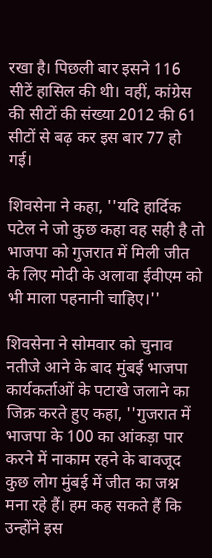रखा है। पिछली बार इसने 116 सीटें हासिल की थी। वहीं, कांग्रेस की सीटों की संख्या 2012 की 61 सीटों से बढ़ कर इस बार 77 हो गई।

शिवसेना ने कहा, ''यदि हार्दिक पटेल ने जो कुछ कहा वह सही है तो भाजपा को गुजरात में मिली जीत के लिए मोदी के अलावा ईवीएम को भी माला पहनानी चाहिए।''

शिवसेना ने सोमवार को चुनाव नतीजे आने के बाद मुंबई भाजपा कार्यकर्ताओं के पटाखे जलाने का जिक्र करते हुए कहा, ''गुजरात में भाजपा के 100 का आंकड़ा पार करने में नाकाम रहने के बावजूद कुछ लोग मुंबई में जीत का जश्न मना रहे हैं। हम कह सकते हैं कि उन्होंने इस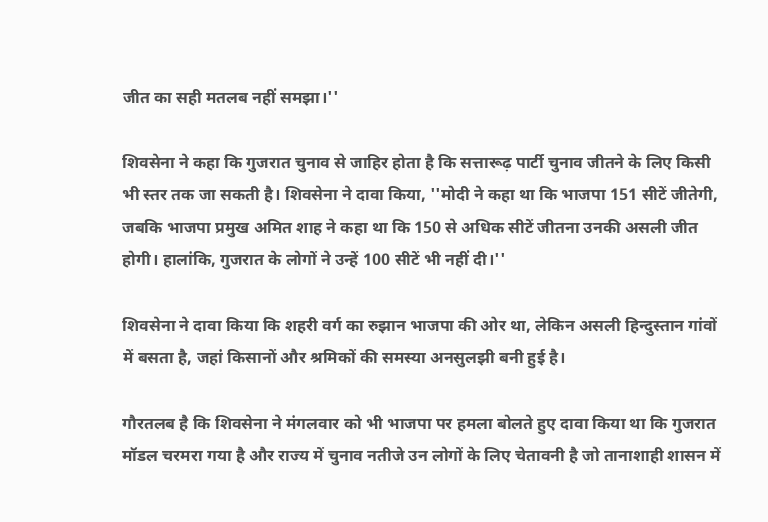जीत का सही मतलब नहीं समझा।''

शिवसेना ने कहा कि गुजरात चुनाव से जाहिर होता है कि सत्तारूढ़ पार्टी चुनाव जीतने के लिए किसी भी स्तर तक जा सकती है। शिवसेना ने दावा किया, ''मोदी ने कहा था कि भाजपा 151 सीटें जीतेगी, जबकि भाजपा प्रमुख अमित शाह ने कहा था कि 150 से अधिक सीटें जीतना उनकी असली जीत होगी। हालांकि, गुजरात के लोगों ने उन्हें 100 सीटें भी नहीं दी।''

शिवसेना ने दावा किया कि शहरी वर्ग का रुझान भाजपा की ओर था, लेकिन असली हिन्दुस्तान गांवों में बसता है, जहां किसानों और श्रमिकों की समस्या अनसुलझी बनी हुई है।

गौरतलब है कि शिवसेना ने मंगलवार को भी भाजपा पर हमला बोलते हुए दावा किया था कि गुजरात मॉडल चरमरा गया है और राज्य में चुनाव नतीजे उन लोगों के लिए चेतावनी है जो तानाशाही शासन में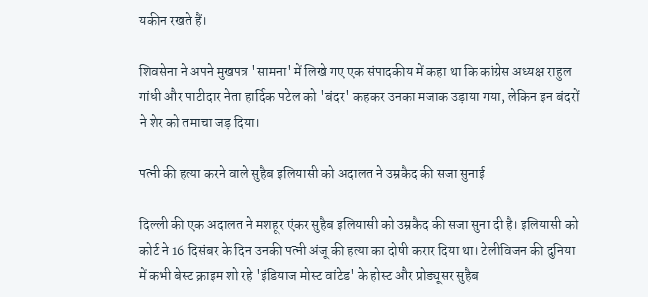यकीन रखते हैं।

शिवसेना ने अपने मुखपत्र 'सामना' में लिखे गए एक संपादकीय में कहा था कि कांग्रेस अध्यक्ष राहुल गांधी और पाटीदार नेता हार्दिक पटेल को 'बंदर' कहकर उनका मजाक उड़ाया गया, लेकिन इन बंदरों ने शेर को तमाचा जड़ दिया।

पत्नी की हत्या करने वाले सुहैब इलियासी को अदालत ने उम्रकैद की सजा सुनाई

दिल्ली की एक अदालत ने मशहूर एंकर सुहैब इलियासी को उम्रकैद की सजा सुना दी है। इलियासी को कोर्ट ने 16 दिसंबर के दिन उनकी पत्नी अंजू की हत्या का दोषी करार दिया था। टेलीविजन की दुनिया में कभी बेस्ट क्राइम शो रहे 'इंडियाज मोस्ट वांटेड' के होस्ट और प्रोड्यूसर सुहैब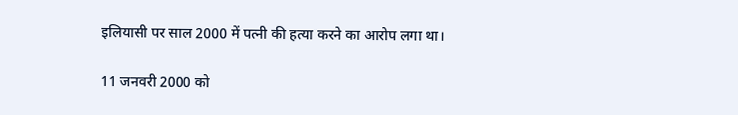इलियासी पर साल 2000 में पत्नी की हत्या करने का आरोप लगा था।

11 जनवरी 2000 को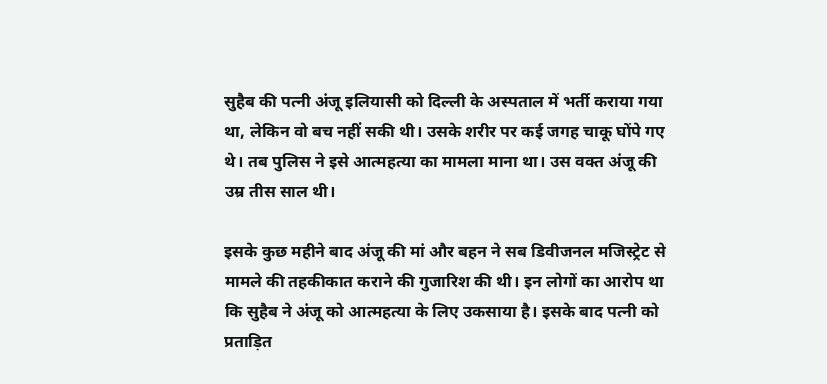सुहैब की पत्नी अंजू इलियासी को दिल्ली के अस्पताल में भर्ती कराया गया था, लेकिन वो बच नहीं सकी थी। उसके शरीर पर कई जगह चाकू घोंपे गए थे। तब पुलिस ने इसे आत्महत्या का मामला माना था। उस वक्त अंजू की उम्र तीस साल थी।

इसके कुछ महीने बाद अंजू की मां और बहन ने सब डिवीजनल मजिस्ट्रेट से मामले की तहकीकात कराने की गुजारिश की थी। इन लोगों का आरोप था कि सुहैब ने अंजू को आत्महत्या के लिए उकसाया है। इसके बाद पत्नी को प्रताड़ित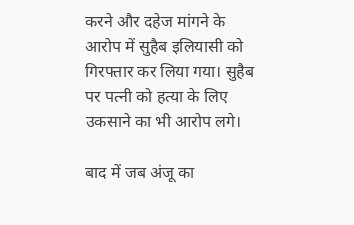करने और दहेज मांगने के आरोप में सुहैब इलियासी को गिरफ्तार कर लिया गया। सुहैब पर पत्नी को हत्या के लिए उकसाने का भी आरोप लगे।

बाद में जब अंजू का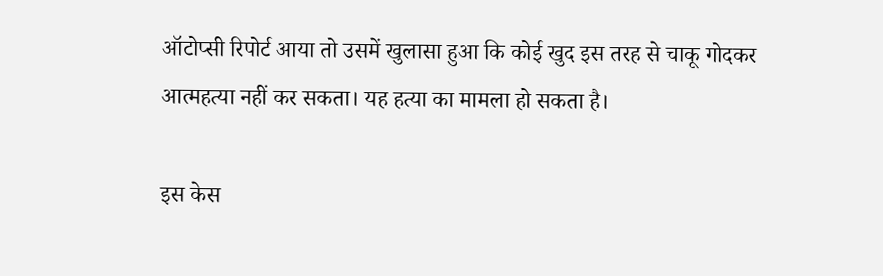ऑटोप्सी रिपोर्ट आया तो उसमें खुलासा हुआ कि कोई खुद इस तरह से चाकू गोदकर आत्महत्या नहीं कर सकता। यह हत्या का मामला हो सकता है।

इस केस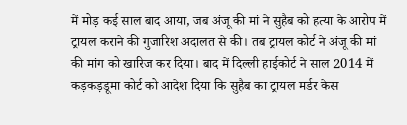में मोड़ कई साल बाद आया, जब अंजू की मां ने सुहैब को हत्या के आरोप में ट्रायल कराने की गुजारिश अदालत से की। तब ट्रायल कोर्ट ने अंजू की मां की मांग को खारिज कर दिया। बाद में दिल्ली हाईकोर्ट ने साल 2014 में कड़कड़डूमा कोर्ट को आदेश दिया कि सुहैब का ट्रायल मर्डर केस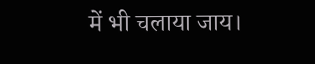में भी चलाया जाय।